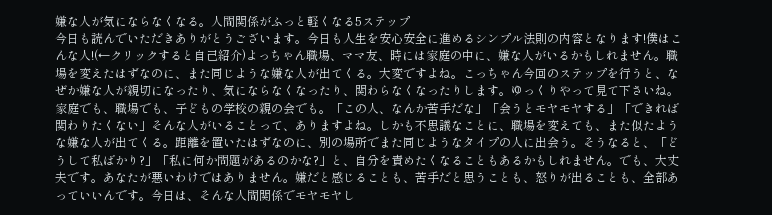嫌な人が気にならなくなる。人間関係がふっと軽くなる5ステップ
今日も読んでいただきありがとうございます。今日も人生を安心安全に進めるシンプル法則の内容となります!僕はこんな人!(←クリックすると自己紹介)よっちゃん職場、ママ友、時には家庭の中に、嫌な人がいるかもしれません。職場を変えたはずなのに、また同じような嫌な人が出てくる。大変ですよね。こっちゃん今回のステップを行うと、なぜか嫌な人が親切になったり、気にならなくなったり、関わらなくなったりします。ゆっくりやって見て下さいね。家庭でも、職場でも、子どもの学校の親の会でも。「この人、なんか苦手だな」「会うとモヤモヤする」「できれば関わりたくない」そんな人がいることって、ありますよね。しかも不思議なことに、職場を変えても、また似たような嫌な人が出てくる。距離を置いたはずなのに、別の場所でまた同じようなタイプの人に出会う。そうなると、「どうして私ばかり?」「私に何か問題があるのかな?」と、自分を責めたくなることもあるかもしれません。でも、大丈夫です。あなたが悪いわけではありません。嫌だと感じることも、苦手だと思うことも、怒りが出ることも、全部あっていいんです。今日は、そんな人間関係でモヤモヤし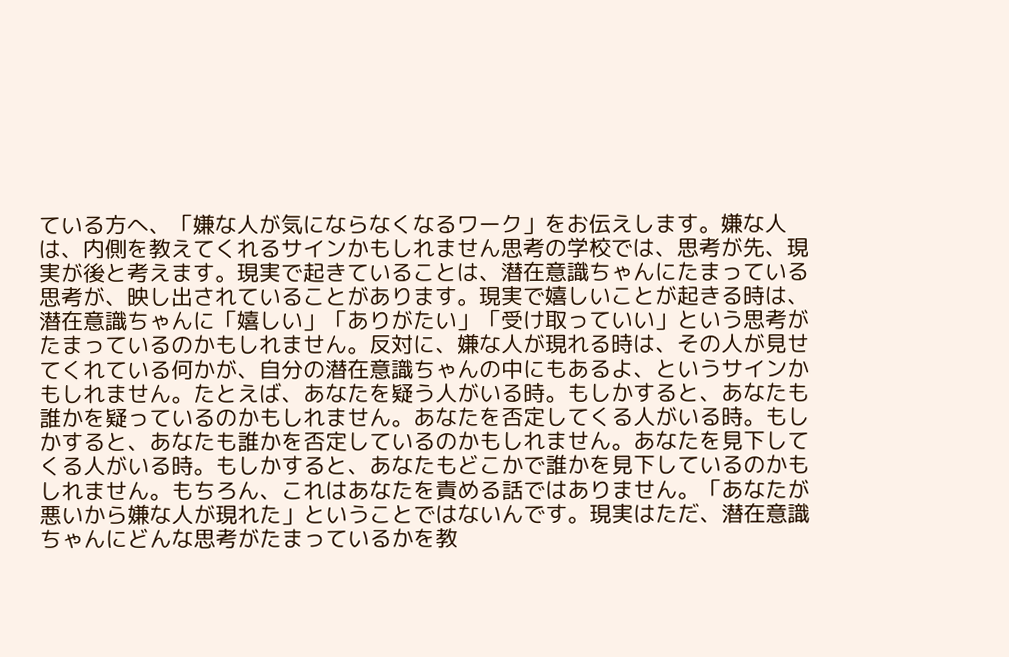ている方へ、「嫌な人が気にならなくなるワーク」をお伝えします。嫌な人は、内側を教えてくれるサインかもしれません思考の学校では、思考が先、現実が後と考えます。現実で起きていることは、潜在意識ちゃんにたまっている思考が、映し出されていることがあります。現実で嬉しいことが起きる時は、潜在意識ちゃんに「嬉しい」「ありがたい」「受け取っていい」という思考がたまっているのかもしれません。反対に、嫌な人が現れる時は、その人が見せてくれている何かが、自分の潜在意識ちゃんの中にもあるよ、というサインかもしれません。たとえば、あなたを疑う人がいる時。もしかすると、あなたも誰かを疑っているのかもしれません。あなたを否定してくる人がいる時。もしかすると、あなたも誰かを否定しているのかもしれません。あなたを見下してくる人がいる時。もしかすると、あなたもどこかで誰かを見下しているのかもしれません。もちろん、これはあなたを責める話ではありません。「あなたが悪いから嫌な人が現れた」ということではないんです。現実はただ、潜在意識ちゃんにどんな思考がたまっているかを教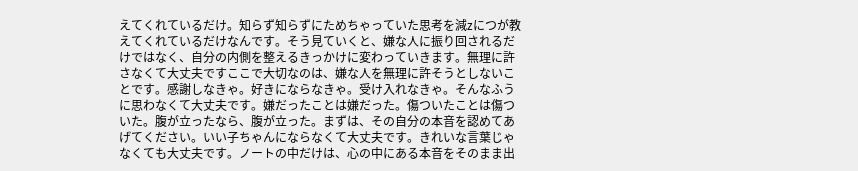えてくれているだけ。知らず知らずにためちゃっていた思考を減zにつが教えてくれているだけなんです。そう見ていくと、嫌な人に振り回されるだけではなく、自分の内側を整えるきっかけに変わっていきます。無理に許さなくて大丈夫ですここで大切なのは、嫌な人を無理に許そうとしないことです。感謝しなきゃ。好きにならなきゃ。受け入れなきゃ。そんなふうに思わなくて大丈夫です。嫌だったことは嫌だった。傷ついたことは傷ついた。腹が立ったなら、腹が立った。まずは、その自分の本音を認めてあげてください。いい子ちゃんにならなくて大丈夫です。きれいな言葉じゃなくても大丈夫です。ノートの中だけは、心の中にある本音をそのまま出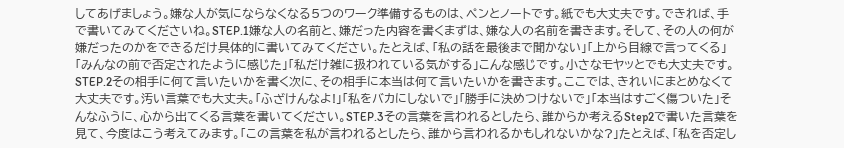してあげましょう。嫌な人が気にならなくなる5つのワーク準備するものは、ペンとノートです。紙でも大丈夫です。できれば、手で書いてみてくださいね。STEP.1嫌な人の名前と、嫌だった内容を書くまずは、嫌な人の名前を書きます。そして、その人の何が嫌だったのかをできるだけ具体的に書いてみてください。たとえば、「私の話を最後まで聞かない」「上から目線で言ってくる」「みんなの前で否定されたように感じた」「私だけ雑に扱われている気がする」こんな感じです。小さなモヤッとでも大丈夫です。STEP.2その相手に何て言いたいかを書く次に、その相手に本当は何て言いたいかを書きます。ここでは、きれいにまとめなくて大丈夫です。汚い言葉でも大丈夫。「ふざけんなよ!」「私をバカにしないで」「勝手に決めつけないで」「本当はすごく傷ついた」そんなふうに、心から出てくる言葉を書いてください。STEP.3その言葉を言われるとしたら、誰からか考えるStep2で書いた言葉を見て、今度はこう考えてみます。「この言葉を私が言われるとしたら、誰から言われるかもしれないかな?」たとえば、「私を否定し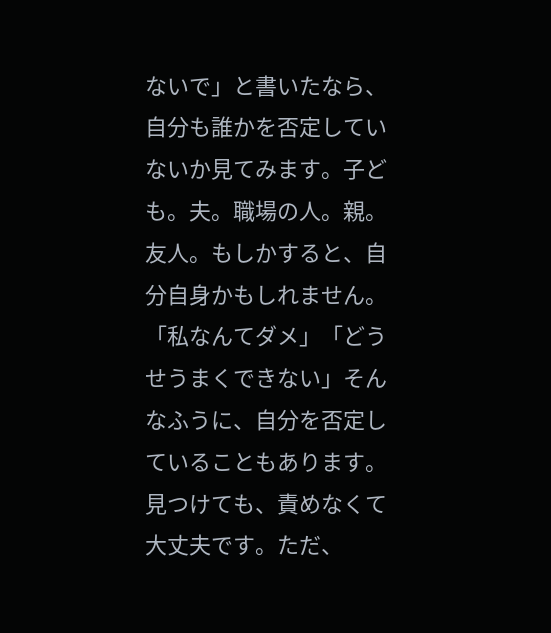ないで」と書いたなら、自分も誰かを否定していないか見てみます。子ども。夫。職場の人。親。友人。もしかすると、自分自身かもしれません。「私なんてダメ」「どうせうまくできない」そんなふうに、自分を否定していることもあります。見つけても、責めなくて大丈夫です。ただ、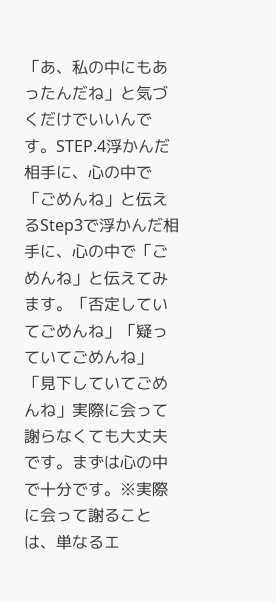「あ、私の中にもあったんだね」と気づくだけでいいんです。STEP.4浮かんだ相手に、心の中で「ごめんね」と伝えるStep3で浮かんだ相手に、心の中で「ごめんね」と伝えてみます。「否定していてごめんね」「疑っていてごめんね」「見下していてごめんね」実際に会って謝らなくても大丈夫です。まずは心の中で十分です。※実際に会って謝ることは、単なるエ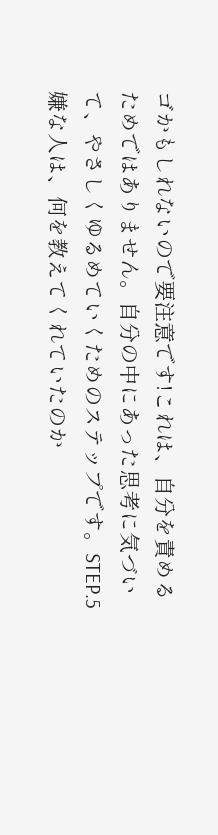ゴかもしれないので要注意です!これは、自分を責めるためではありません。自分の中にあった思考に気づいて、やさしくゆるめていくためのステップです。STEP.5嫌な人は、何を教えてくれていたのか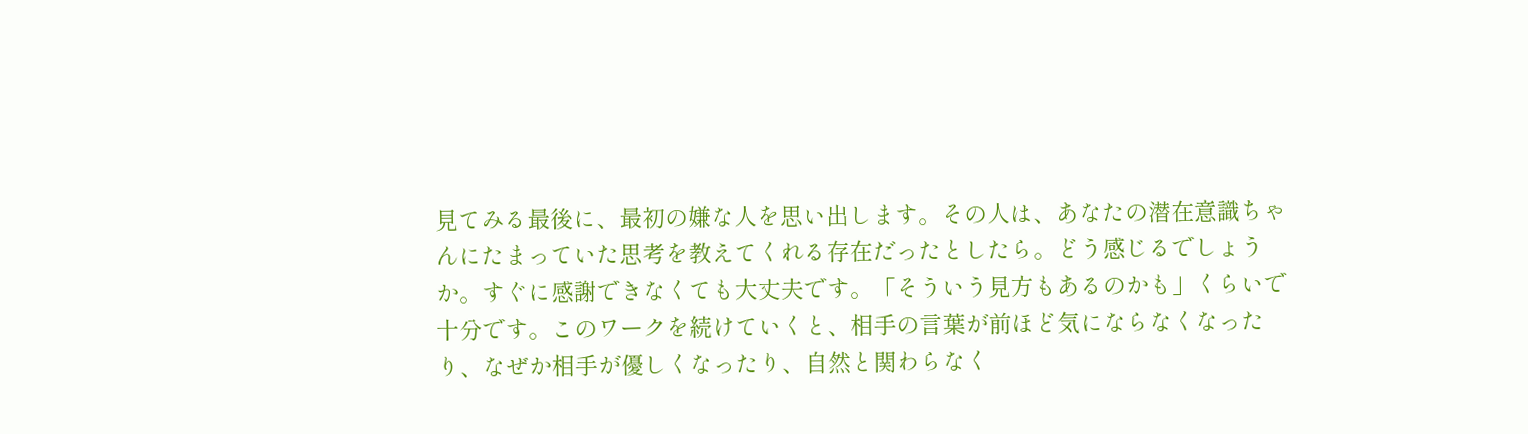見てみる最後に、最初の嫌な人を思い出します。その人は、あなたの潜在意識ちゃんにたまっていた思考を教えてくれる存在だったとしたら。どう感じるでしょうか。すぐに感謝できなくても大丈夫です。「そういう見方もあるのかも」くらいで十分です。このワークを続けていくと、相手の言葉が前ほど気にならなくなったり、なぜか相手が優しくなったり、自然と関わらなく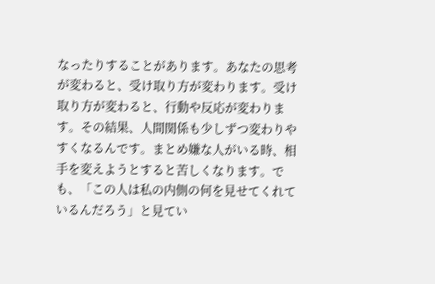なったりすることがあります。あなたの思考が変わると、受け取り方が変わります。受け取り方が変わると、行動や反応が変わります。その結果、人間関係も少しずつ変わりやすくなるんです。まとめ嫌な人がいる時、相手を変えようとすると苦しくなります。でも、「この人は私の内側の何を見せてくれているんだろう」と見てい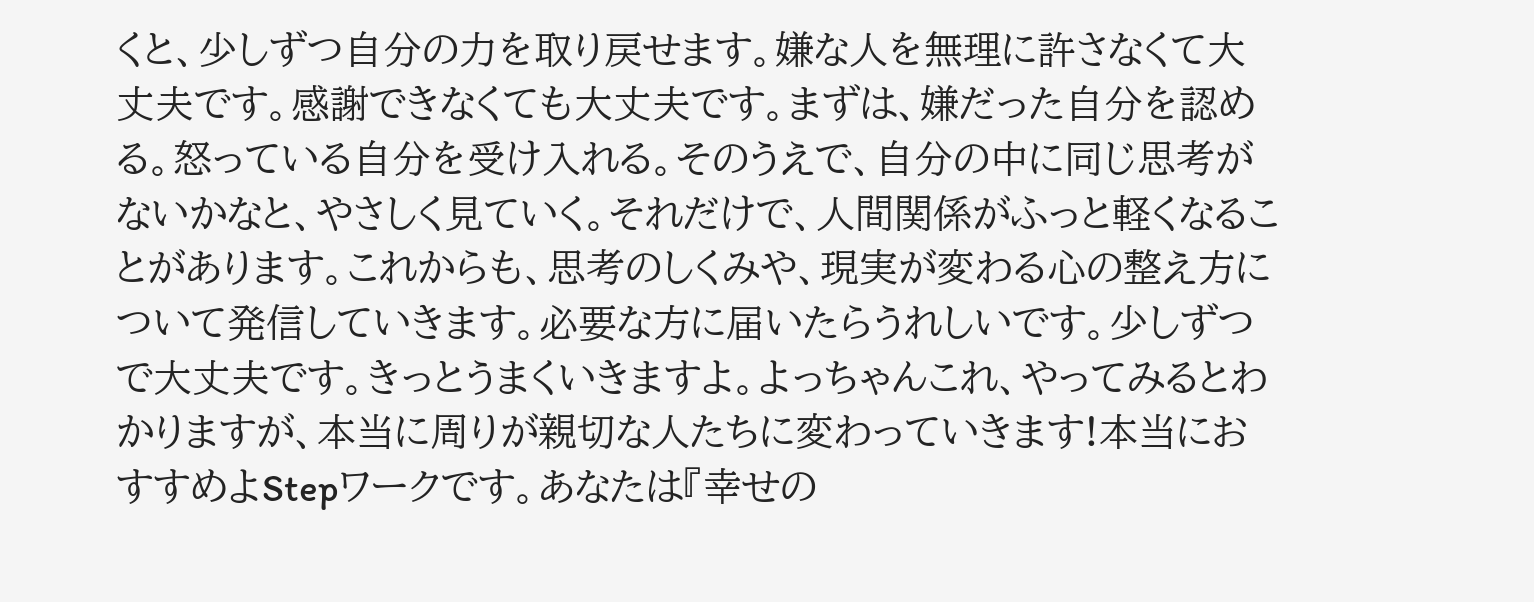くと、少しずつ自分の力を取り戻せます。嫌な人を無理に許さなくて大丈夫です。感謝できなくても大丈夫です。まずは、嫌だった自分を認める。怒っている自分を受け入れる。そのうえで、自分の中に同じ思考がないかなと、やさしく見ていく。それだけで、人間関係がふっと軽くなることがあります。これからも、思考のしくみや、現実が変わる心の整え方について発信していきます。必要な方に届いたらうれしいです。少しずつで大丈夫です。きっとうまくいきますよ。よっちゃんこれ、やってみるとわかりますが、本当に周りが親切な人たちに変わっていきます!本当におすすめよStepワークです。あなたは『幸せの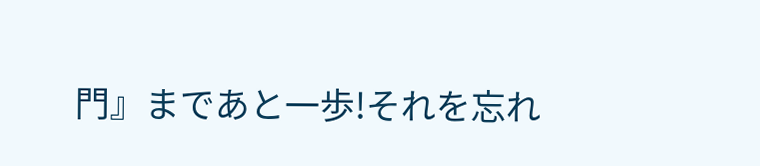門』まであと一歩!それを忘れ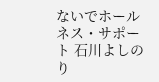ないでホールネス・サポート 石川よしのり